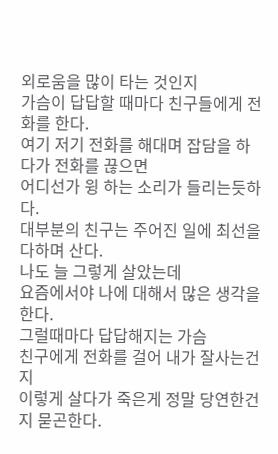외로움을 많이 타는 것인지
가슴이 답답할 때마다 친구들에게 전화를 한다.
여기 저기 전화를 해대며 잡담을 하다가 전화를 끊으면
어디선가 윙 하는 소리가 들리는듯하다.
대부분의 친구는 주어진 일에 최선을 다하며 산다.
나도 늘 그렇게 살았는데
요즘에서야 나에 대해서 많은 생각을 한다.
그럴때마다 답답해지는 가슴
친구에게 전화를 걸어 내가 잘사는건지
이렇게 살다가 죽은게 정말 당연한건지 묻곤한다.